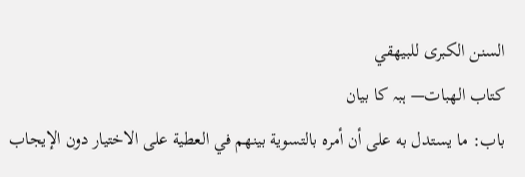السنن الكبرى للبيهقي
كتاب الهبات— ہبہ کا بیان
باب: ما يستدل به على أن أمره بالتسوية بينهم في العطية على الاختيار دون الإيجاب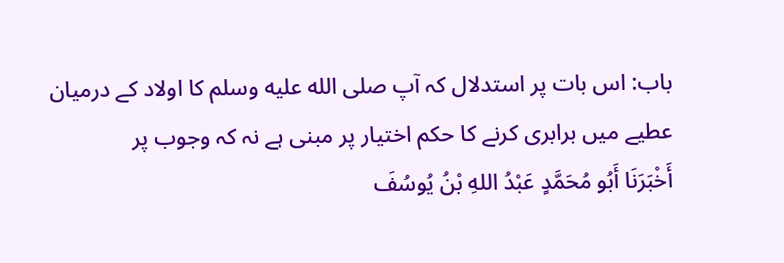باب: اس بات پر استدلال کہ آپ صلى الله عليه وسلم کا اولاد کے درمیان عطیے میں برابری کرنے کا حکم اختیار پر مبنی ہے نہ کہ وجوب پر
أَخْبَرَنَا أَبُو مُحَمَّدٍ عَبْدُ اللهِ بْنُ يُوسُفَ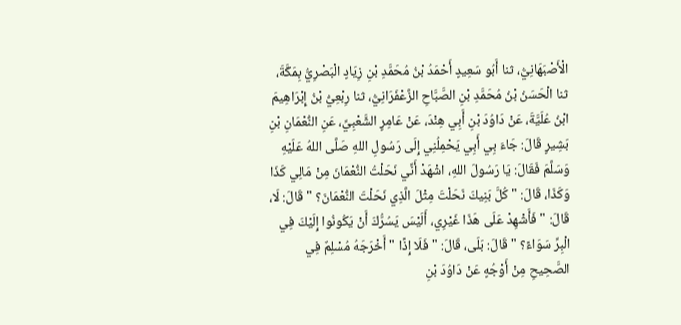الْأَصْبَهَانِيُّ، ثنا أَبُو سَعِيدٍ أَحْمَدُ بْنُ مُحَمَّدِ بْنِ زِيَادٍ الْبَصْرِيُّ بِمَكَّةَ، ثنا الْحَسَنُ بْنُ مُحَمَّدِ بْنِ الصَّبَّاحِ الزَّعْفَرَانِيُّ، ثنا رِبْعِيُّ بْنُ إِبْرَاهِيمَ ابْنُ عُلَيَّةَ، عَنْ دَاوُدَ بْنِ أَبِي هِنْدَ، عَنْ عَامِرٍ الشَّعْبِيِّ، عَنِ النُّعْمَانِ بْنِ بَشِيرٍ قَالَ: جَاءَ بِي أَبِي يَحْمِلُنِي إِلَى رَسُولِ اللهِ صَلَّى اللهُ عَلَيْهِ وَسَلَّمَ فَقَالَ: يَا رَسُولَ اللهِ، اشْهَدْ أَنِّي نَحَلْتُ النُّعْمَانَ مِنْ مَالِي كَذَا وَكَذَا، قَالَ: " كُلَّ بَنِيكَ نَحَلْتَ مِثْلَ الَّذِي نَحَلْتَ النُّعْمَانَ؟ " قَالَ: لَا، قَالَ: " فَأَشْهِدْ عَلَى هَذَا غَيْرِي، أَلَيْسَ يَسُرُّكَ أَنْ يَكُونُوا إِلَيْكَ فِي الْبِرِّ سَوَاءً؟ " قَالَ: بَلَى، قَالَ: " فَلَا إِذًا " أَخْرَجَهُ مُسْلِمٌ فِي الصَّحِيحِ مِنْ أَوْجُهٍ عَنْ دَاوُدَ بْنِ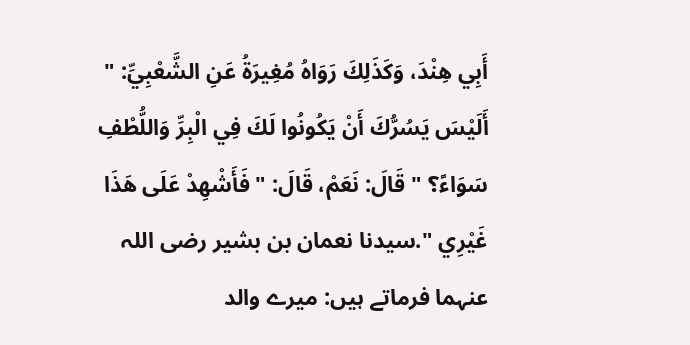أَبِي هِنْدَ، وَكَذَلِكَ رَوَاهُ مُغِيرَةُ عَنِ الشَّعْبِيِّ: " أَلَيْسَ يَسُرُّكَ أَنْ يَكُونُوا لَكَ فِي الْبِرِّ وَاللُّطْفِ سَوَاءً؟ " قَالَ: نَعَمْ، قَالَ: " فَأَشْهِدْ عَلَى هَذَا غَيْرِي ".سیدنا نعمان بن بشیر رضی اللہ عنہما فرماتے ہیں: میرے والد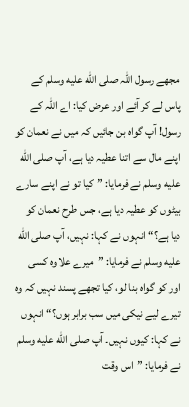مجھے رسول اللہ صلى الله عليه وسلم کے پاس لے کر آئے اور عرض کیا: اے اللہ کے رسول! آپ گواہ بن جائیں کہ میں نے نعمان کو اپنے مال سے اتنا عطیہ دیا ہے، آپ صلى الله عليه وسلم نے فرمایا: ”کیا تو نے اپنے سارے بیٹوں کو عطیہ دیا ہے، جس طرح نعمان کو دیا ہے؟“ انہوں نے کہا: نہیں، آپ صلى الله عليه وسلم نے فرمایا: ”میرے علاوہ کسی اور کو گواہ بنا لو، کیا تجھے پسند نہیں کہ وہ تیرے لیے نیکی میں سب برابر ہوں؟“ انہوں نے کہا: کیوں نہیں۔ آپ صلى الله عليه وسلم نے فرمایا: ”اس وقت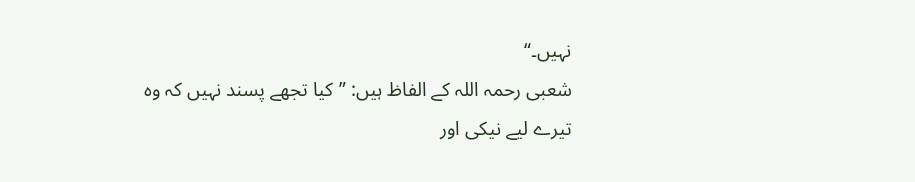نہیں۔“
شعبی رحمہ اللہ کے الفاظ ہیں: ”کیا تجھے پسند نہیں کہ وہ تیرے لیے نیکی اور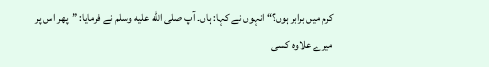کرم میں برابر ہوں؟“ انہوں نے کہا: ہاں۔ آپ صلى الله عليه وسلم نے فرمایا: ”پھر اس پر میرے علاوہ کسی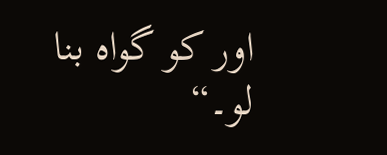اور کو گواہ بنا لو۔“